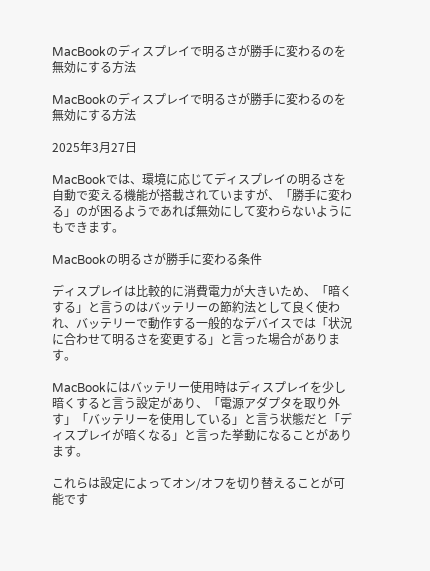MacBookのディスプレイで明るさが勝手に変わるのを無効にする方法

MacBookのディスプレイで明るさが勝手に変わるのを無効にする方法

2025年3月27日

MacBookでは、環境に応じてディスプレイの明るさを自動で変える機能が搭載されていますが、「勝手に変わる」のが困るようであれば無効にして変わらないようにもできます。

MacBookの明るさが勝手に変わる条件

ディスプレイは比較的に消費電力が大きいため、「暗くする」と言うのはバッテリーの節約法として良く使われ、バッテリーで動作する一般的なデバイスでは「状況に合わせて明るさを変更する」と言った場合があります。

MacBookにはバッテリー使用時はディスプレイを少し暗くすると言う設定があり、「電源アダプタを取り外す」「バッテリーを使用している」と言う状態だと「ディスプレイが暗くなる」と言った挙動になることがあります。

これらは設定によってオン/オフを切り替えることが可能です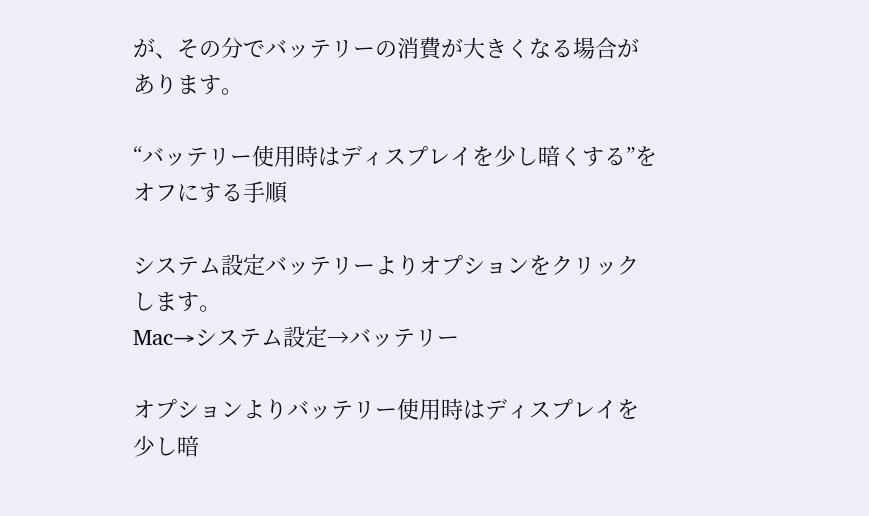が、その分でバッテリーの消費が大きくなる場合があります。

“バッテリー使用時はディスプレイを少し暗くする”をオフにする手順

システム設定バッテリーよりオプションをクリックします。
Mac→システム設定→バッテリー

オプションよりバッテリー使用時はディスプレイを少し暗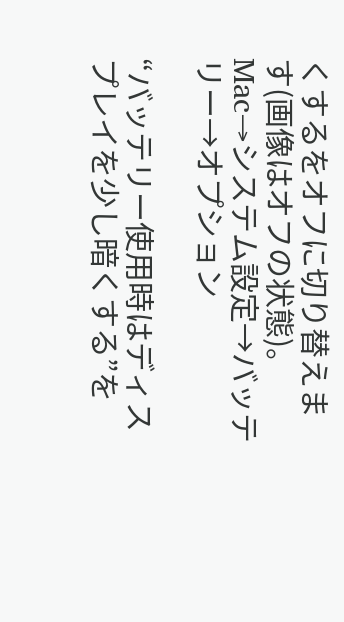くするをオフに切り替えます(画像はオフの状態)。
Mac→システム設定→バッテリー→オプション

“バッテリー使用時はディスプレイを少し暗くする”を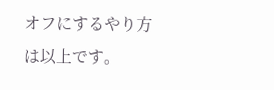オフにするやり方は以上です。